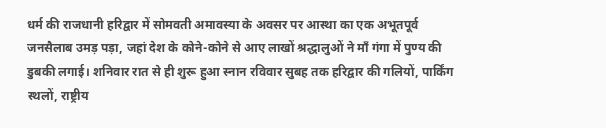धर्म की राजधानी हरिद्वार में सोमवती अमावस्या के अवसर पर आस्था का एक अभूतपूर्व जनसैलाब उमड़ पड़ा, जहां देश के कोने-कोने से आए लाखों श्रद्धालुओं ने माँ गंगा में पुण्य की डुबकी लगाई। शनिवार रात से ही शुरू हुआ स्नान रविवार सुबह तक हरिद्वार की गलियों, पार्किंग स्थलों, राष्ट्रीय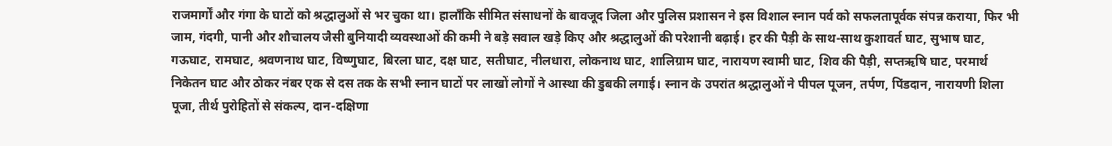राजमार्गों और गंगा के घाटों को श्रद्धालुओं से भर चुका था। हालाँकि सीमित संसाधनों के बावजूद जिला और पुलिस प्रशासन ने इस विशाल स्नान पर्व को सफलतापूर्वक संपन्न कराया, फिर भी जाम, गंदगी, पानी और शौचालय जैसी बुनियादी व्यवस्थाओं की कमी ने बड़े सवाल खड़े किए और श्रद्धालुओं की परेशानी बढ़ाई। हर की पैड़ी के साथ-साथ कुशावर्त घाट, सुभाष घाट, गऊघाट, रामघाट, श्रवणनाथ घाट, विष्णुघाट, बिरला घाट, दक्ष घाट, सतीघाट, नीलधारा, लोकनाथ घाट, शालिग्राम घाट, नारायण स्वामी घाट, शिव की पैड़ी, सप्तऋषि घाट, परमार्थ निकेतन घाट और ठोकर नंबर एक से दस तक के सभी स्नान घाटों पर लाखों लोगों ने आस्था की डुबकी लगाई। स्नान के उपरांत श्रद्धालुओं ने पीपल पूजन, तर्पण, पिंडदान, नारायणी शिला पूजा, तीर्थ पुरोहितों से संकल्प, दान-दक्षिणा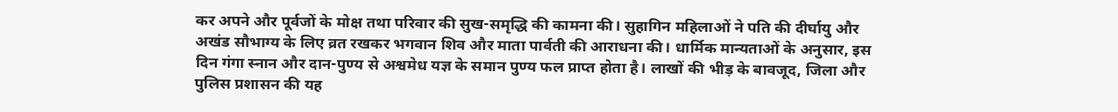कर अपने और पूर्वजों के मोक्ष तथा परिवार की सुख-समृद्धि की कामना की। सुहागिन महिलाओं ने पति की दीर्घायु और अखंड सौभाग्य के लिए व्रत रखकर भगवान शिव और माता पार्वती की आराधना की। धार्मिक मान्यताओं के अनुसार, इस दिन गंगा स्नान और दान-पुण्य से अश्वमेध यज्ञ के समान पुण्य फल प्राप्त होता है। लाखों की भीड़ के बावजूद, जिला और पुलिस प्रशासन की यह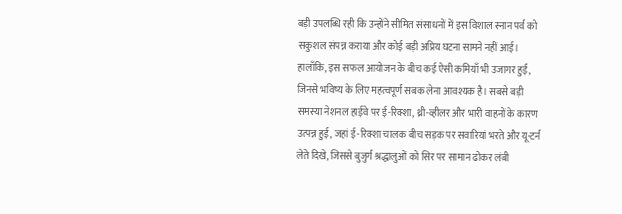बड़ी उपलब्धि रही कि उन्होंने सीमित संसाधनों में इस विशाल स्नान पर्व को सकुशल संपन्न कराया और कोई बड़ी अप्रिय घटना सामने नहीं आई। हालाँकि, इस सफल आयोजन के बीच कई ऐसी कमियाँ भी उजागर हुईं, जिनसे भविष्य के लिए महत्वपूर्ण सबक लेना आवश्यक है। सबसे बड़ी समस्या नेशनल हाईवे पर ई-रिक्शा, थ्री-व्हीलर और भारी वाहनों के कारण उत्पन्न हुई, जहां ई-रिक्शा चालक बीच सड़क पर सवारियां भरते और यू-टर्न लेते दिखे, जिससे बुजुर्ग श्रद्धालुओं को सिर पर सामान ढोकर लंबी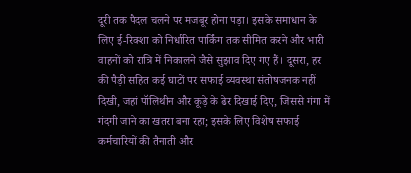दूरी तक पैदल चलने पर मजबूर होना पड़ा। इसके समाधान के लिए ई-रिक्शा को निर्धारित पार्किंग तक सीमित करने और भारी वाहनों को रात्रि में निकालने जैसे सुझाव दिए गए हैं। दूसरा, हर की पैड़ी सहित कई घाटों पर सफाई व्यवस्था संतोषजनक नहीं दिखी, जहां पॉलिथीन और कूड़े के ढेर दिखाई दिए, जिससे गंगा में गंदगी जाने का खतरा बना रहा; इसके लिए विशेष सफाई कर्मचारियों की तैनाती और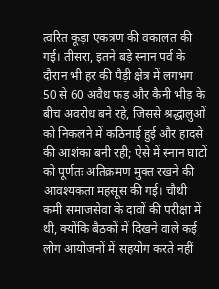त्वरित कूड़ा एकत्रण की वकालत की गई। तीसरा, इतने बड़े स्नान पर्व के दौरान भी हर की पैड़ी क्षेत्र में लगभग 50 से 60 अवैध फड़ और कैनी भीड़ के बीच अवरोध बने रहे, जिससे श्रद्धालुओं को निकलने में कठिनाई हुई और हादसे की आशंका बनी रही; ऐसे में स्नान घाटों को पूर्णतः अतिक्रमण मुक्त रखने की आवश्यकता महसूस की गई। चौथी कमी समाजसेवा के दावों की परीक्षा में थी, क्योंकि बैठकों में दिखने वाले कई लोग आयोजनों में सहयोग करते नहीं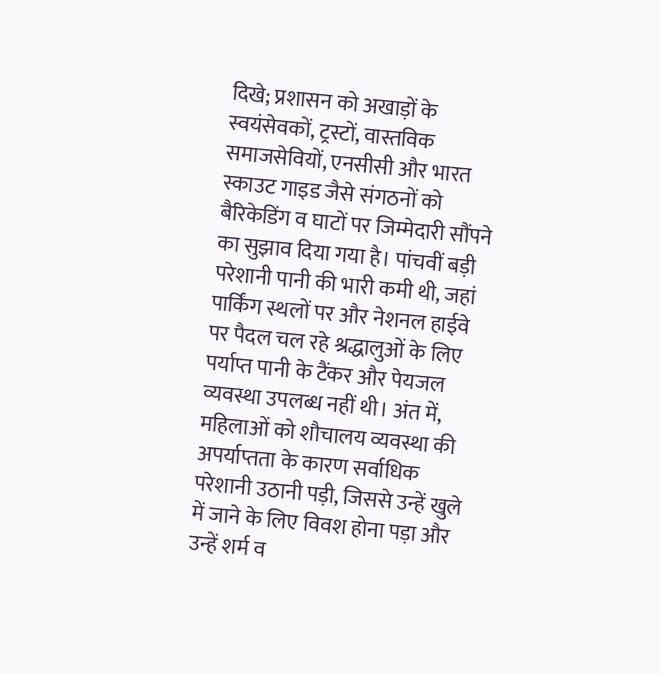दिखे; प्रशासन को अखाड़ों के स्वयंसेवकों, ट्रस्टों, वास्तविक समाजसेवियों, एनसीसी और भारत स्काउट गाइड जैसे संगठनों को बैरिकेडिंग व घाटों पर जिम्मेदारी सौंपने का सुझाव दिया गया है। पांचवीं बड़ी परेशानी पानी की भारी कमी थी, जहां पार्किंग स्थलों पर और नेशनल हाईवे पर पैदल चल रहे श्रद्धालुओं के लिए पर्याप्त पानी के टैंकर और पेयजल व्यवस्था उपलब्ध नहीं थी। अंत में, महिलाओं को शौचालय व्यवस्था की अपर्याप्तता के कारण सर्वाधिक परेशानी उठानी पड़ी, जिससे उन्हें खुले में जाने के लिए विवश होना पड़ा और उन्हें शर्म व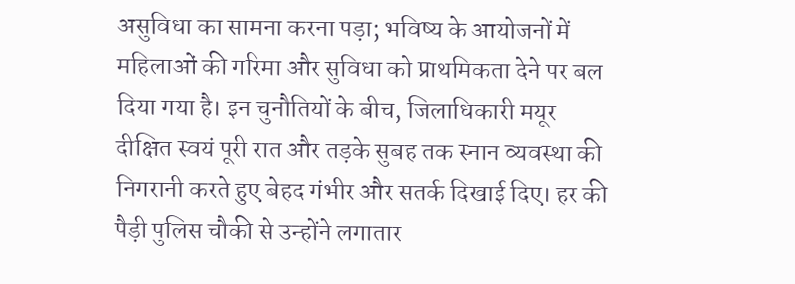असुविधा का सामना करना पड़ा; भविष्य के आयोजनों में महिलाओं की गरिमा और सुविधा को प्राथमिकता देने पर बल दिया गया है। इन चुनौतियों के बीच, जिलाधिकारी मयूर दीक्षित स्वयं पूरी रात और तड़के सुबह तक स्नान व्यवस्था की निगरानी करते हुए बेहद गंभीर और सतर्क दिखाई दिए। हर की पैड़ी पुलिस चौकी से उन्होंने लगातार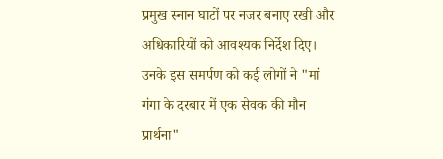प्रमुख स्नान घाटों पर नजर बनाए रखी और अधिकारियों को आवश्यक निर्देश दिए। उनके इस समर्पण को कई लोगों ने "मां गंगा के दरबार में एक सेवक की मौन प्रार्थना"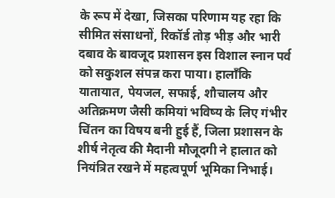के रूप में देखा, जिसका परिणाम यह रहा कि सीमित संसाधनों, रिकॉर्ड तोड़ भीड़ और भारी दबाव के बावजूद प्रशासन इस विशाल स्नान पर्व को सकुशल संपन्न करा पाया। हालाँकि यातायात, पेयजल, सफाई, शौचालय और अतिक्रमण जैसी कमियां भविष्य के लिए गंभीर चिंतन का विषय बनी हुई हैं, जिला प्रशासन के शीर्ष नेतृत्व की मैदानी मौजूदगी ने हालात को नियंत्रित रखने में महत्वपूर्ण भूमिका निभाई।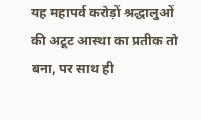यह महापर्व करोड़ों श्रद्धालुओं की अटूट आस्था का प्रतीक तो बना, पर साथ ही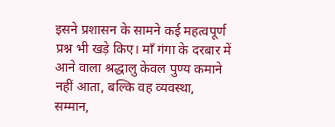इसने प्रशासन के सामने कई महत्वपूर्ण प्रश्न भी खड़े किए। माँ गंगा के दरबार में आने वाला श्रद्धालु केवल पुण्य कमाने नहीं आता, बल्कि वह व्यवस्था, सम्मान,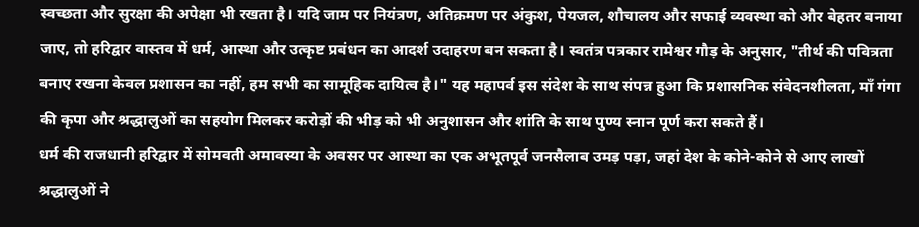स्वच्छता और सुरक्षा की अपेक्षा भी रखता है। यदि जाम पर नियंत्रण, अतिक्रमण पर अंकुश, पेयजल, शौचालय और सफाई व्यवस्था को और बेहतर बनाया जाए, तो हरिद्वार वास्तव में धर्म, आस्था और उत्कृष्ट प्रबंधन का आदर्श उदाहरण बन सकता है। स्वतंत्र पत्रकार रामेश्वर गौड़ के अनुसार, "तीर्थ की पवित्रता बनाए रखना केवल प्रशासन का नहीं, हम सभी का सामूहिक दायित्व है।" यह महापर्व इस संदेश के साथ संपन्न हुआ कि प्रशासनिक संवेदनशीलता, माँ गंगा की कृपा और श्रद्धालुओं का सहयोग मिलकर करोड़ों की भीड़ को भी अनुशासन और शांति के साथ पुण्य स्नान पूर्ण करा सकते हैं।
धर्म की राजधानी हरिद्वार में सोमवती अमावस्या के अवसर पर आस्था का एक अभूतपूर्व जनसैलाब उमड़ पड़ा, जहां देश के कोने-कोने से आए लाखों श्रद्धालुओं ने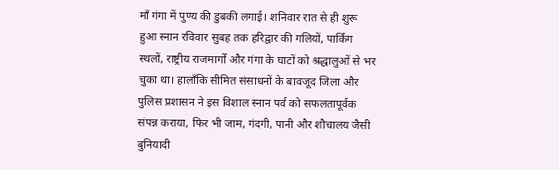माँ गंगा में पुण्य की डुबकी लगाई। शनिवार रात से ही शुरू हुआ स्नान रविवार सुबह तक हरिद्वार की गलियों, पार्किंग स्थलों, राष्ट्रीय राजमार्गों और गंगा के घाटों को श्रद्धालुओं से भर चुका था। हालाँकि सीमित संसाधनों के बावजूद जिला और पुलिस प्रशासन ने इस विशाल स्नान पर्व को सफलतापूर्वक संपन्न कराया, फिर भी जाम, गंदगी, पानी और शौचालय जैसी बुनियादी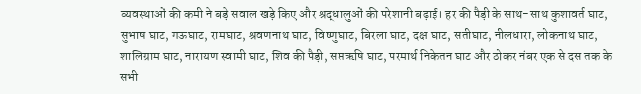व्यवस्थाओं की कमी ने बड़े सवाल खड़े किए और श्रद्धालुओं की परेशानी बढ़ाई। हर की पैड़ी के साथ-साथ कुशावर्त घाट, सुभाष घाट, गऊघाट, रामघाट, श्रवणनाथ घाट, विष्णुघाट, बिरला घाट, दक्ष घाट, सतीघाट, नीलधारा, लोकनाथ घाट, शालिग्राम घाट, नारायण स्वामी घाट, शिव की पैड़ी, सप्तऋषि घाट, परमार्थ निकेतन घाट और ठोकर नंबर एक से दस तक के सभी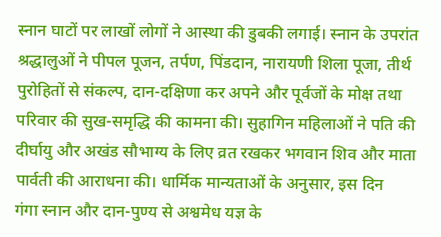स्नान घाटों पर लाखों लोगों ने आस्था की डुबकी लगाई। स्नान के उपरांत श्रद्धालुओं ने पीपल पूजन, तर्पण, पिंडदान, नारायणी शिला पूजा, तीर्थ पुरोहितों से संकल्प, दान-दक्षिणा कर अपने और पूर्वजों के मोक्ष तथा परिवार की सुख-समृद्धि की कामना की। सुहागिन महिलाओं ने पति की दीर्घायु और अखंड सौभाग्य के लिए व्रत रखकर भगवान शिव और माता पार्वती की आराधना की। धार्मिक मान्यताओं के अनुसार, इस दिन
गंगा स्नान और दान-पुण्य से अश्वमेध यज्ञ के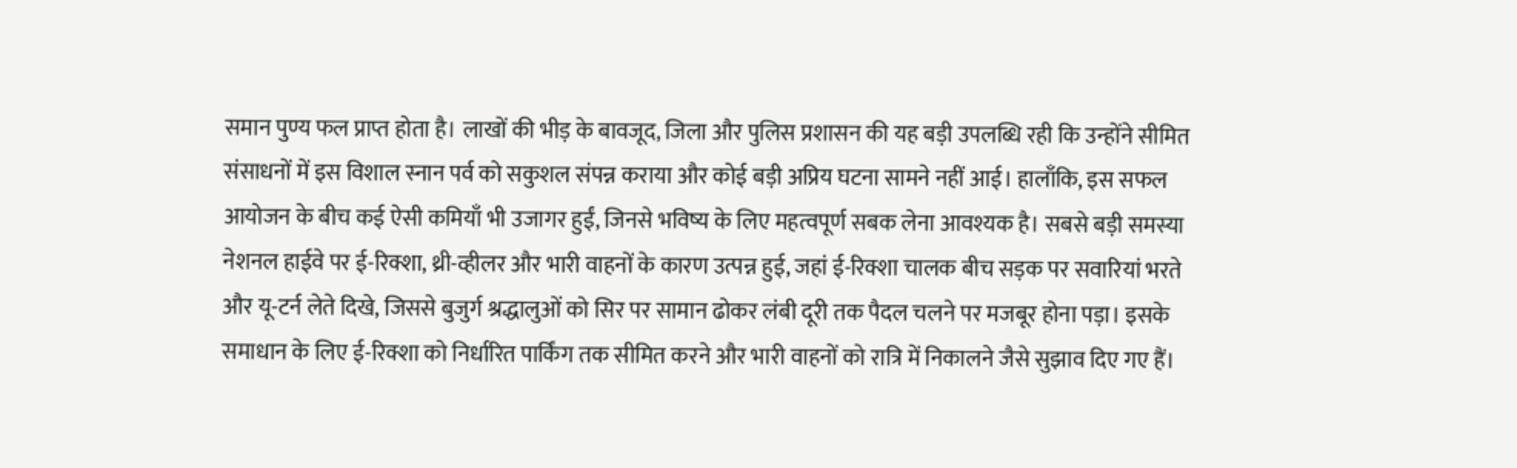समान पुण्य फल प्राप्त होता है। लाखों की भीड़ के बावजूद, जिला और पुलिस प्रशासन की यह बड़ी उपलब्धि रही कि उन्होंने सीमित संसाधनों में इस विशाल स्नान पर्व को सकुशल संपन्न कराया और कोई बड़ी अप्रिय घटना सामने नहीं आई। हालाँकि, इस सफल आयोजन के बीच कई ऐसी कमियाँ भी उजागर हुईं, जिनसे भविष्य के लिए महत्वपूर्ण सबक लेना आवश्यक है। सबसे बड़ी समस्या नेशनल हाईवे पर ई-रिक्शा, थ्री-व्हीलर और भारी वाहनों के कारण उत्पन्न हुई, जहां ई-रिक्शा चालक बीच सड़क पर सवारियां भरते और यू-टर्न लेते दिखे, जिससे बुजुर्ग श्रद्धालुओं को सिर पर सामान ढोकर लंबी दूरी तक पैदल चलने पर मजबूर होना पड़ा। इसके समाधान के लिए ई-रिक्शा को निर्धारित पार्किंग तक सीमित करने और भारी वाहनों को रात्रि में निकालने जैसे सुझाव दिए गए हैं।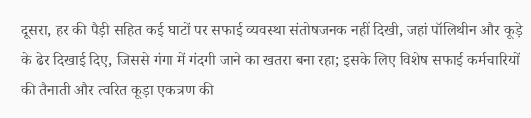दूसरा, हर की पैड़ी सहित कई घाटों पर सफाई व्यवस्था संतोषजनक नहीं दिखी, जहां पॉलिथीन और कूड़े के ढेर दिखाई दिए, जिससे गंगा में गंदगी जाने का खतरा बना रहा; इसके लिए विशेष सफाई कर्मचारियों की तैनाती और त्वरित कूड़ा एकत्रण की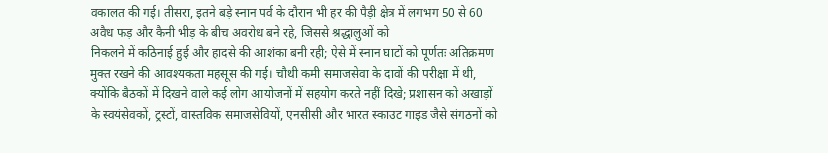वकालत की गई। तीसरा, इतने बड़े स्नान पर्व के दौरान भी हर की पैड़ी क्षेत्र में लगभग 50 से 60 अवैध फड़ और कैनी भीड़ के बीच अवरोध बने रहे, जिससे श्रद्धालुओं को
निकलने में कठिनाई हुई और हादसे की आशंका बनी रही; ऐसे में स्नान घाटों को पूर्णतः अतिक्रमण मुक्त रखने की आवश्यकता महसूस की गई। चौथी कमी समाजसेवा के दावों की परीक्षा में थी, क्योंकि बैठकों में दिखने वाले कई लोग आयोजनों में सहयोग करते नहीं दिखे; प्रशासन को अखाड़ों के स्वयंसेवकों, ट्रस्टों, वास्तविक समाजसेवियों, एनसीसी और भारत स्काउट गाइड जैसे संगठनों को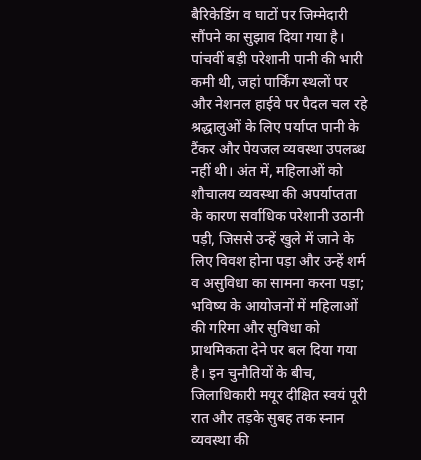बैरिकेडिंग व घाटों पर जिम्मेदारी सौंपने का सुझाव दिया गया है। पांचवीं बड़ी परेशानी पानी की भारी कमी थी, जहां पार्किंग स्थलों पर और नेशनल हाईवे पर पैदल चल रहे श्रद्धालुओं के लिए पर्याप्त पानी के टैंकर और पेयजल व्यवस्था उपलब्ध नहीं थी। अंत में, महिलाओं को शौचालय व्यवस्था की अपर्याप्तता के कारण सर्वाधिक परेशानी उठानी पड़ी, जिससे उन्हें खुले में जाने के लिए विवश होना पड़ा और उन्हें शर्म व असुविधा का सामना करना पड़ा; भविष्य के आयोजनों में महिलाओं की गरिमा और सुविधा को प्राथमिकता देने पर बल दिया गया है। इन चुनौतियों के बीच, जिलाधिकारी मयूर दीक्षित स्वयं पूरी रात और तड़के सुबह तक स्नान व्यवस्था की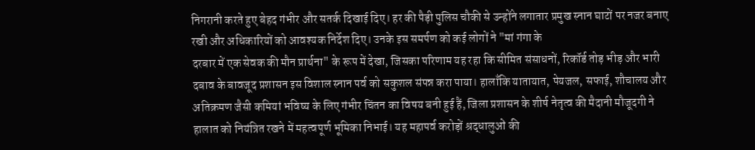निगरानी करते हुए बेहद गंभीर और सतर्क दिखाई दिए। हर की पैड़ी पुलिस चौकी से उन्होंने लगातार प्रमुख स्नान घाटों पर नजर बनाए रखी और अधिकारियों को आवश्यक निर्देश दिए। उनके इस समर्पण को कई लोगों ने "मां गंगा के
दरबार में एक सेवक की मौन प्रार्थना" के रूप में देखा, जिसका परिणाम यह रहा कि सीमित संसाधनों, रिकॉर्ड तोड़ भीड़ और भारी दबाव के बावजूद प्रशासन इस विशाल स्नान पर्व को सकुशल संपन्न करा पाया। हालाँकि यातायात, पेयजल, सफाई, शौचालय और अतिक्रमण जैसी कमियां भविष्य के लिए गंभीर चिंतन का विषय बनी हुई हैं, जिला प्रशासन के शीर्ष नेतृत्व की मैदानी मौजूदगी ने हालात को नियंत्रित रखने में महत्वपूर्ण भूमिका निभाई। यह महापर्व करोड़ों श्रद्धालुओं की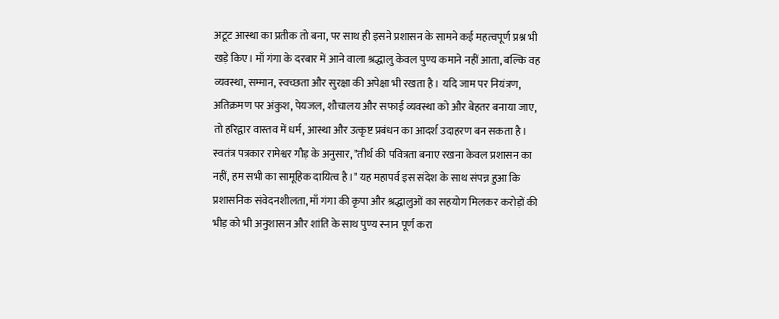अटूट आस्था का प्रतीक तो बना, पर साथ ही इसने प्रशासन के सामने कई महत्वपूर्ण प्रश्न भी खड़े किए। माँ गंगा के दरबार में आने वाला श्रद्धालु केवल पुण्य कमाने नहीं आता, बल्कि वह व्यवस्था, सम्मान, स्वच्छता और सुरक्षा की अपेक्षा भी रखता है। यदि जाम पर नियंत्रण, अतिक्रमण पर अंकुश, पेयजल, शौचालय और सफाई व्यवस्था को और बेहतर बनाया जाए, तो हरिद्वार वास्तव में धर्म, आस्था और उत्कृष्ट प्रबंधन का आदर्श उदाहरण बन सकता है। स्वतंत्र पत्रकार रामेश्वर गौड़ के अनुसार, "तीर्थ की पवित्रता बनाए रखना केवल प्रशासन का नहीं, हम सभी का सामूहिक दायित्व है।" यह महापर्व इस संदेश के साथ संपन्न हुआ कि प्रशासनिक संवेदनशीलता, माँ गंगा की कृपा और श्रद्धालुओं का सहयोग मिलकर करोड़ों की भीड़ को भी अनुशासन और शांति के साथ पुण्य स्नान पूर्ण करा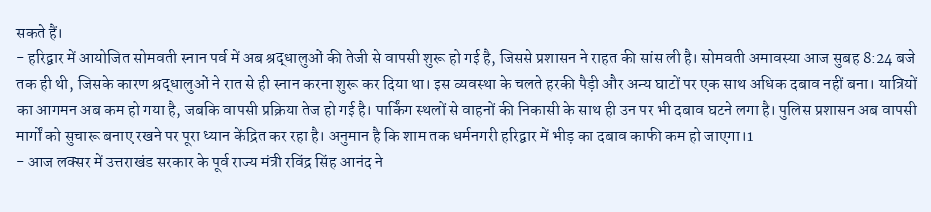सकते हैं।
- हरिद्वार में आयोजित सोमवती स्नान पर्व में अब श्रद्धालुओं की तेजी से वापसी शुरू हो गई है, जिससे प्रशासन ने राहत की सांस ली है। सोमवती अमावस्या आज सुबह 8:24 बजे तक ही थी, जिसके कारण श्रद्धालुओं ने रात से ही स्नान करना शुरू कर दिया था। इस व्यवस्था के चलते हरकी पैड़ी और अन्य घाटों पर एक साथ अधिक दबाव नहीं बना। यात्रियों का आगमन अब कम हो गया है, जबकि वापसी प्रक्रिया तेज हो गई है। पार्किंग स्थलों से वाहनों की निकासी के साथ ही उन पर भी दबाव घटने लगा है। पुलिस प्रशासन अब वापसी मार्गों को सुचारू बनाए रखने पर पूरा ध्यान केंद्रित कर रहा है। अनुमान है कि शाम तक धर्मनगरी हरिद्वार में भीड़ का दबाव काफी कम हो जाएगा।1
- आज लक्सर में उत्तराखंड सरकार के पूर्व राज्य मंत्री रविंद्र सिंह आनंद ने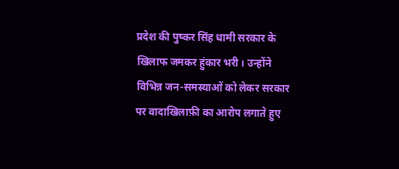प्रदेश की पुष्कर सिंह धामी सरकार के खिलाफ जमकर हुंकार भरी। उन्होंने विभिन्न जन-समस्याओं को लेकर सरकार पर वादाखिलाफ़ी का आरोप लगाते हुए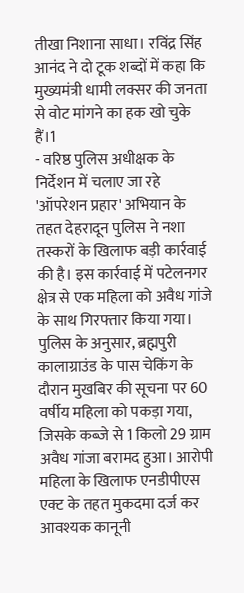तीखा निशाना साधा। रविंद्र सिंह आनंद ने दो टूक शब्दों में कहा कि मुख्यमंत्री धामी लक्सर की जनता से वोट मांगने का हक खो चुके हैं।1
- वरिष्ठ पुलिस अधीक्षक के निर्देशन में चलाए जा रहे 'ऑपरेशन प्रहार' अभियान के तहत देहरादून पुलिस ने नशा तस्करों के खिलाफ बड़ी कार्रवाई की है। इस कार्रवाई में पटेलनगर क्षेत्र से एक महिला को अवैध गांजे के साथ गिरफ्तार किया गया। पुलिस के अनुसार, ब्रह्मपुरी कालाग्राउंड के पास चेकिंग के दौरान मुखबिर की सूचना पर 60 वर्षीय महिला को पकड़ा गया, जिसके कब्जे से 1 किलो 29 ग्राम अवैध गांजा बरामद हुआ। आरोपी महिला के खिलाफ एनडीपीएस एक्ट के तहत मुकदमा दर्ज कर आवश्यक कानूनी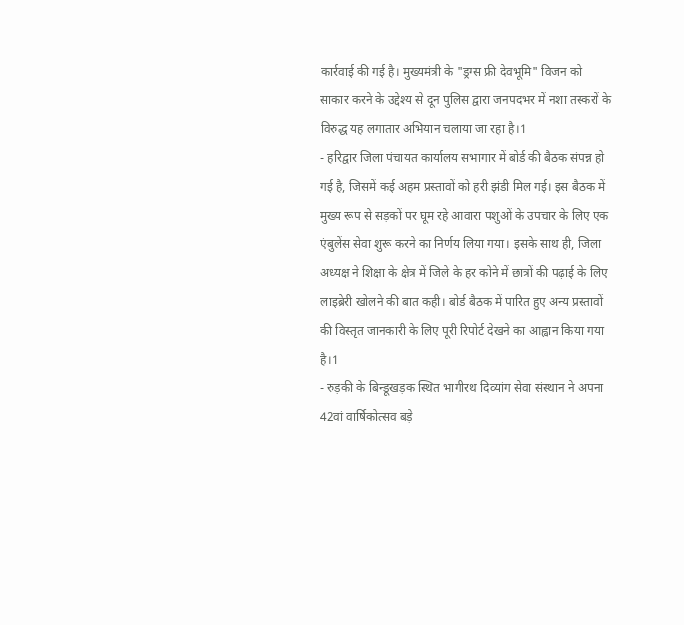कार्रवाई की गई है। मुख्यमंत्री के "ड्रग्स फ्री देवभूमि" विजन को साकार करने के उद्देश्य से दून पुलिस द्वारा जनपदभर में नशा तस्करों के विरुद्ध यह लगातार अभियान चलाया जा रहा है।1
- हरिद्वार जिला पंचायत कार्यालय सभागार में बोर्ड की बैठक संपन्न हो गई है, जिसमें कई अहम प्रस्तावों को हरी झंडी मिल गई। इस बैठक में मुख्य रूप से सड़कों पर घूम रहे आवारा पशुओं के उपचार के लिए एक एंबुलेंस सेवा शुरू करने का निर्णय लिया गया। इसके साथ ही, जिला अध्यक्ष ने शिक्षा के क्षेत्र में जिले के हर कोने में छात्रों की पढ़ाई के लिए लाइब्रेरी खोलने की बात कही। बोर्ड बैठक में पारित हुए अन्य प्रस्तावों की विस्तृत जानकारी के लिए पूरी रिपोर्ट देखने का आह्वान किया गया है।1
- रुड़की के बिन्डूखड़क स्थित भागीरथ दिव्यांग सेवा संस्थान ने अपना 42वां वार्षिकोत्सव बड़े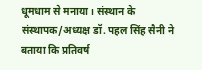धूमधाम से मनाया। संस्थान के संस्थापक/अध्यक्ष डॉ. पहल सिंह सैनी ने बताया कि प्रतिवर्ष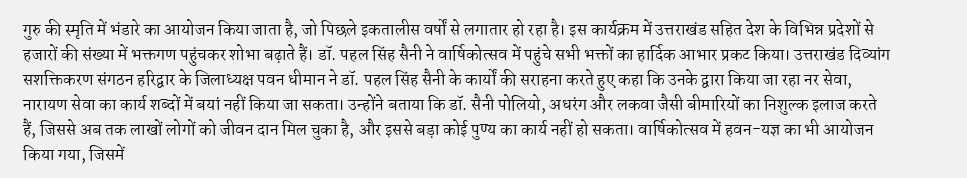गुरु की स्मृति में भंडारे का आयोजन किया जाता है, जो पिछले इकतालीस वर्षों से लगातार हो रहा है। इस कार्यक्रम में उत्तराखंड सहित देश के विभिन्न प्रदेशों से हजारों की संख्या में भक्तगण पहुंचकर शोभा बढ़ाते हैं। डॉ. पहल सिंह सैनी ने वार्षिकोत्सव में पहुंचे सभी भक्तों का हार्दिक आभार प्रकट किया। उत्तराखंड दिव्यांग सशक्तिकरण संगठन हरिद्वार के जिलाध्यक्ष पवन धीमान ने डॉ. पहल सिंह सैनी के कार्यों की सराहना करते हुए कहा कि उनके द्वारा किया जा रहा नर सेवा, नारायण सेवा का कार्य शब्दों में बयां नहीं किया जा सकता। उन्होंने बताया कि डॉ. सैनी पोलियो, अधरंग और लकवा जैसी बीमारियों का निशुल्क इलाज करते हैं, जिससे अब तक लाखों लोगों को जीवन दान मिल चुका है, और इससे बड़ा कोई पुण्य का कार्य नहीं हो सकता। वार्षिकोत्सव में हवन-यज्ञ का भी आयोजन किया गया, जिसमें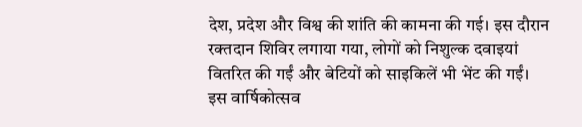देश, प्रदेश और विश्व की शांति की कामना की गई। इस दौरान रक्तदान शिविर लगाया गया, लोगों को निशुल्क दवाइयां वितरित की गईं और बेटियों को साइकिलें भी भेंट की गईं। इस वार्षिकोत्सव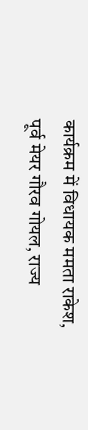कार्यक्रम में विधायक ममता राकेश, पूर्व मेयर गौरव गोयल, राज्य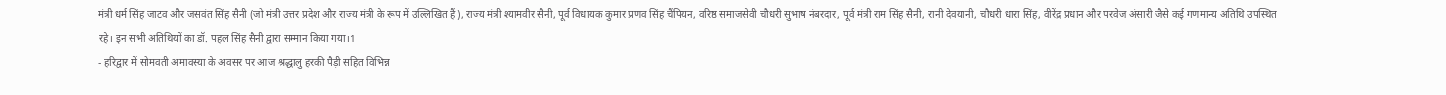मंत्री धर्म सिंह जाटव और जसवंत सिंह सैनी (जो मंत्री उत्तर प्रदेश और राज्य मंत्री के रूप में उल्लिखित हैं), राज्य मंत्री श्यामवीर सैनी, पूर्व विधायक कुमार प्रणव सिंह चैंपियन, वरिष्ठ समाजसेवी चौधरी सुभाष नंबरदार, पूर्व मंत्री राम सिंह सैनी, रानी देवयानी, चौधरी धारा सिंह, वीरेंद्र प्रधान और परवेज अंसारी जैसे कई गणमान्य अतिथि उपस्थित रहे। इन सभी अतिथियों का डॉ. पहल सिंह सैनी द्वारा सम्मान किया गया।1
- हरिद्वार में सोमवती अमावस्या के अवसर पर आज श्रद्धालु हरकी पैड़ी सहित विभिन्न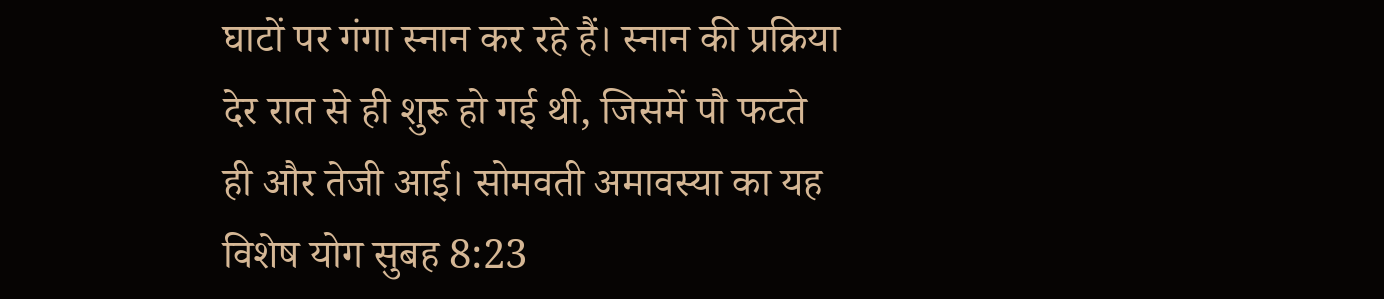घाटों पर गंगा स्नान कर रहे हैं। स्नान की प्रक्रिया देर रात से ही शुरू हो गई थी, जिसमें पौ फटते ही और तेजी आई। सोमवती अमावस्या का यह विशेष योग सुबह 8:23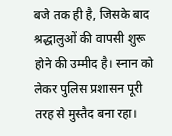बजे तक ही है, जिसके बाद श्रद्धालुओं की वापसी शुरू होने की उम्मीद है। स्नान को लेकर पुलिस प्रशासन पूरी तरह से मुस्तैद बना रहा।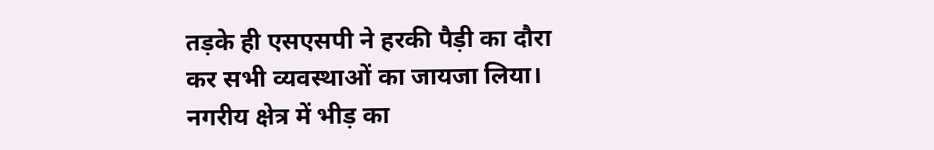तड़के ही एसएसपी ने हरकी पैड़ी का दौरा कर सभी व्यवस्थाओं का जायजा लिया। नगरीय क्षेत्र में भीड़ का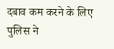दबाव कम करने के लिए पुलिस ने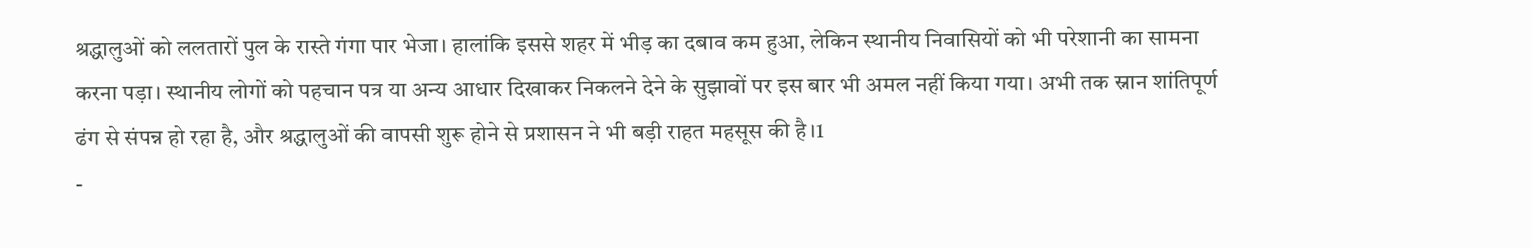श्रद्धालुओं को ललतारों पुल के रास्ते गंगा पार भेजा। हालांकि इससे शहर में भीड़ का दबाव कम हुआ, लेकिन स्थानीय निवासियों को भी परेशानी का सामना करना पड़ा। स्थानीय लोगों को पहचान पत्र या अन्य आधार दिखाकर निकलने देने के सुझावों पर इस बार भी अमल नहीं किया गया। अभी तक स्नान शांतिपूर्ण ढंग से संपन्न हो रहा है, और श्रद्धालुओं की वापसी शुरू होने से प्रशासन ने भी बड़ी राहत महसूस की है।1
-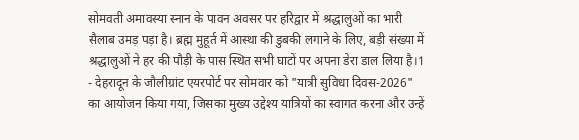सोमवती अमावस्या स्नान के पावन अवसर पर हरिद्वार में श्रद्धालुओं का भारी सैलाब उमड़ पड़ा है। ब्रह्म मुहूर्त में आस्था की डुबकी लगाने के लिए, बड़ी संख्या में श्रद्धालुओं ने हर की पौड़ी के पास स्थित सभी घाटों पर अपना डेरा डाल लिया है।1
- देहरादून के जौलीग्रांट एयरपोर्ट पर सोमवार को "यात्री सुविधा दिवस-2026" का आयोजन किया गया, जिसका मुख्य उद्देश्य यात्रियों का स्वागत करना और उन्हें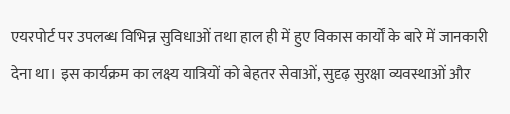एयरपोर्ट पर उपलब्ध विभिन्न सुविधाओं तथा हाल ही में हुए विकास कार्यों के बारे में जानकारी देना था। इस कार्यक्रम का लक्ष्य यात्रियों को बेहतर सेवाओं, सुदृढ़ सुरक्षा व्यवस्थाओं और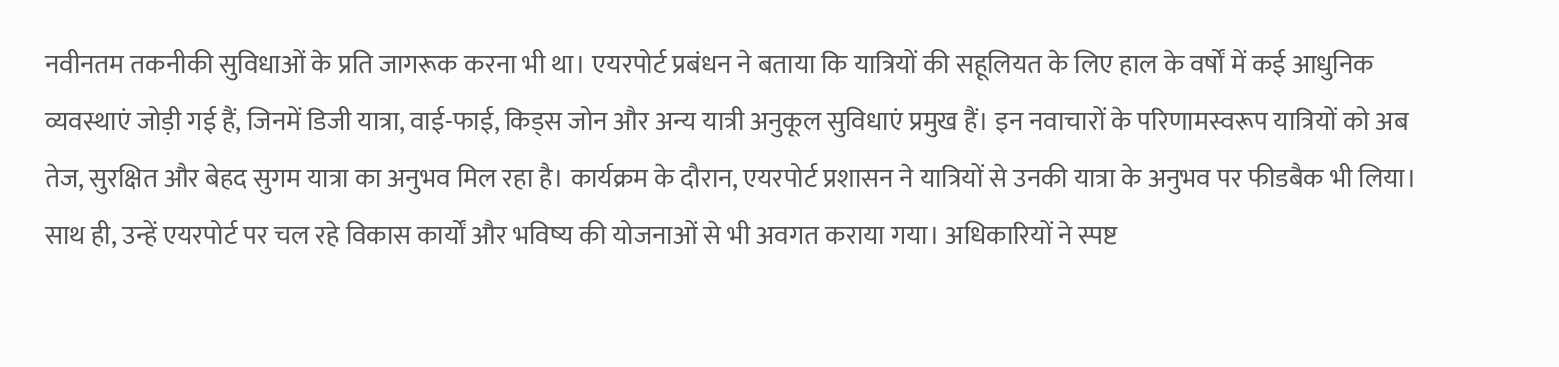नवीनतम तकनीकी सुविधाओं के प्रति जागरूक करना भी था। एयरपोर्ट प्रबंधन ने बताया कि यात्रियों की सहूलियत के लिए हाल के वर्षों में कई आधुनिक व्यवस्थाएं जोड़ी गई हैं, जिनमें डिजी यात्रा, वाई-फाई, किड्स जोन और अन्य यात्री अनुकूल सुविधाएं प्रमुख हैं। इन नवाचारों के परिणामस्वरूप यात्रियों को अब तेज, सुरक्षित और बेहद सुगम यात्रा का अनुभव मिल रहा है। कार्यक्रम के दौरान, एयरपोर्ट प्रशासन ने यात्रियों से उनकी यात्रा के अनुभव पर फीडबैक भी लिया। साथ ही, उन्हें एयरपोर्ट पर चल रहे विकास कार्यों और भविष्य की योजनाओं से भी अवगत कराया गया। अधिकारियों ने स्पष्ट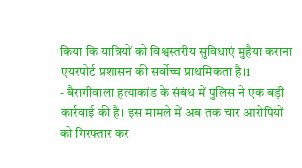किया कि यात्रियों को विश्वस्तरीय सुविधाएं मुहैया कराना एयरपोर्ट प्रशासन की सर्वोच्च प्राथमिकता है।1
- बैरागीवाला हत्याकांड के संबंध में पुलिस ने एक बड़ी कार्रवाई की है। इस मामले में अब तक चार आरोपियों को गिरफ्तार कर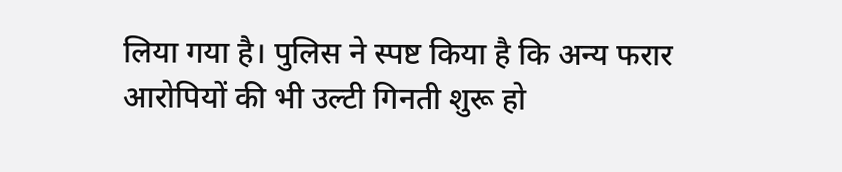लिया गया है। पुलिस ने स्पष्ट किया है कि अन्य फरार आरोपियों की भी उल्टी गिनती शुरू हो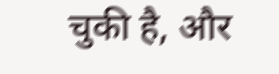चुकी है, और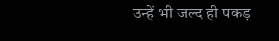उन्हें भी जल्द ही पकड़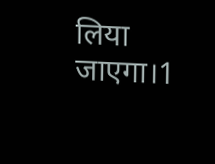लिया जाएगा।1